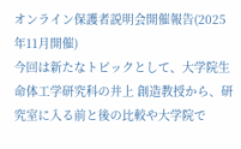オンライン保護者説明会開催報告(2025年11月開催)
今回は新たなトピックとして、大学院生命体工学研究科の井上 創造教授から、研究室に入る前と後の比較や大学院で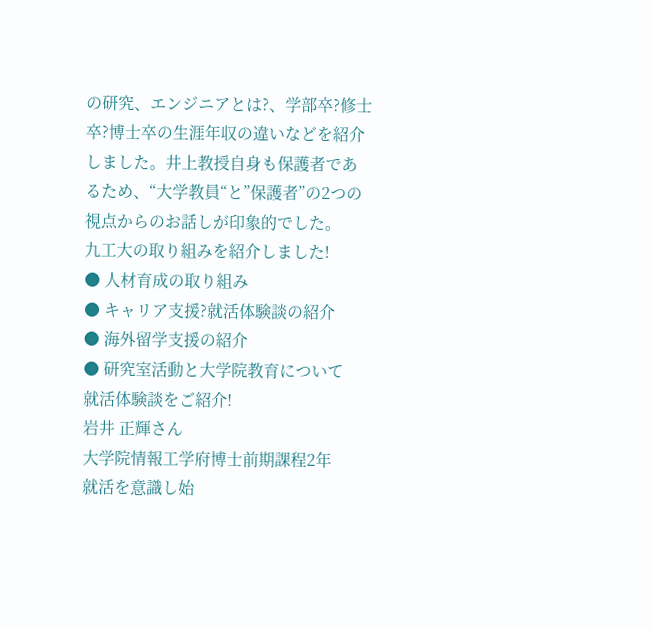の研究、エンジニアとは?、学部卒?修士卒?博士卒の生涯年収の違いなどを紹介しました。井上教授自身も保護者であるため、“大学教員“と”保護者”の2つの視点からのお話しが印象的でした。
九工大の取り組みを紹介しました!
● 人材育成の取り組み
● キャリア支援?就活体験談の紹介
● 海外留学支援の紹介
● 研究室活動と大学院教育について
就活体験談をご紹介!
岩井 正輝さん
大学院情報工学府博士前期課程2年
就活を意識し始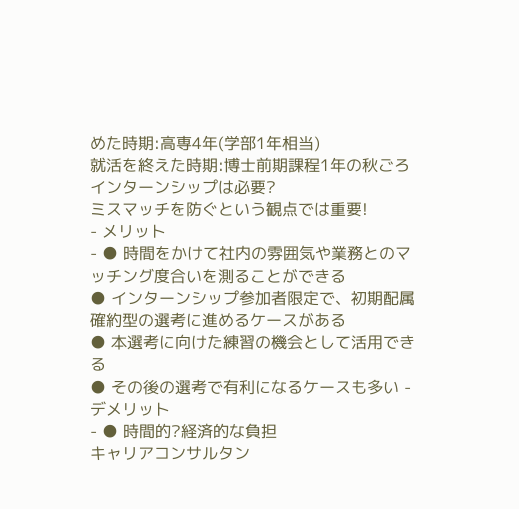めた時期:高専4年(学部1年相当)
就活を終えた時期:博士前期課程1年の秋ごろ
インターンシップは必要?
ミスマッチを防ぐという観点では重要!
- メリット
- ● 時間をかけて社内の雰囲気や業務とのマッチング度合いを測ることができる
● インターンシップ参加者限定で、初期配属確約型の選考に進めるケースがある
● 本選考に向けた練習の機会として活用できる
● その後の選考で有利になるケースも多い - デメリット
- ● 時間的?経済的な負担
キャリアコンサルタン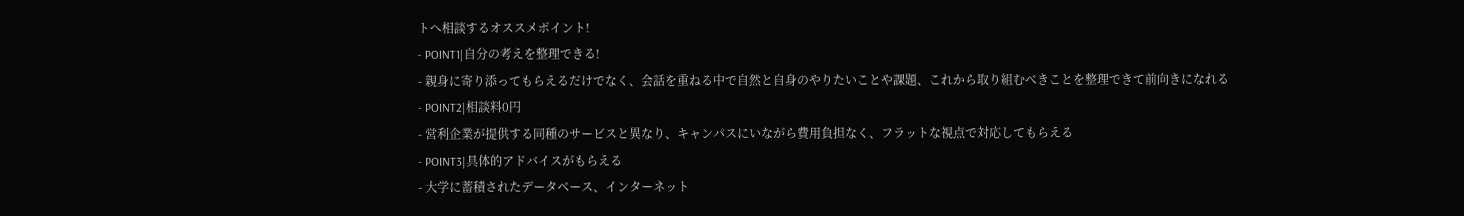トへ相談するオススメポイント!
- POINT1|自分の考えを整理できる!
- 親身に寄り添ってもらえるだけでなく、会話を重ねる中で自然と自身のやりたいことや課題、これから取り組むべきことを整理できて前向きになれる
- POINT2|相談料0円
- 営利企業が提供する同種のサービスと異なり、キャンパスにいながら費用負担なく、フラットな視点で対応してもらえる
- POINT3|具体的アドバイスがもらえる
- 大学に蓄積されたデータベース、インターネット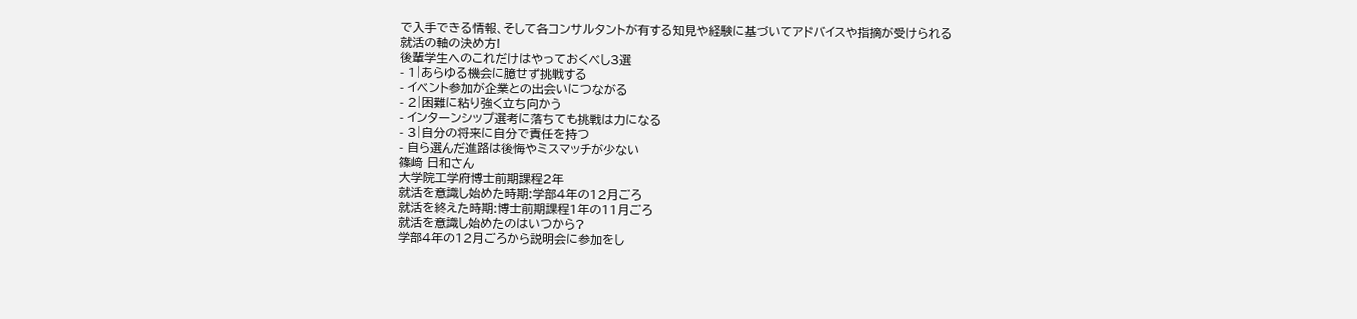で入手できる情報、そして各コンサルタントが有する知見や経験に基づいてアドバイスや指摘が受けられる
就活の軸の決め方!
後輩学生へのこれだけはやっておくべし3選
- 1|あらゆる機会に臆せず挑戦する
- イベント参加が企業との出会いにつながる
- 2|困難に粘り強く立ち向かう
- インターンシップ選考に落ちても挑戦は力になる
- 3|自分の将来に自分で責任を持つ
- 自ら選んだ進路は後悔やミスマッチが少ない
篠﨑 日和さん
大学院工学府博士前期課程2年
就活を意識し始めた時期:学部4年の12月ごろ
就活を終えた時期:博士前期課程1年の11月ごろ
就活を意識し始めたのはいつから?
学部4年の12月ごろから説明会に参加をし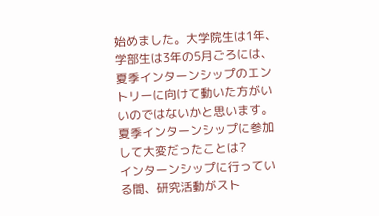始めました。大学院生は1年、学部生は3年の5月ごろには、夏季インターンシップのエントリーに向けて動いた方がいいのではないかと思います。
夏季インターンシップに参加して大変だったことは?
インターンシップに行っている間、研究活動がスト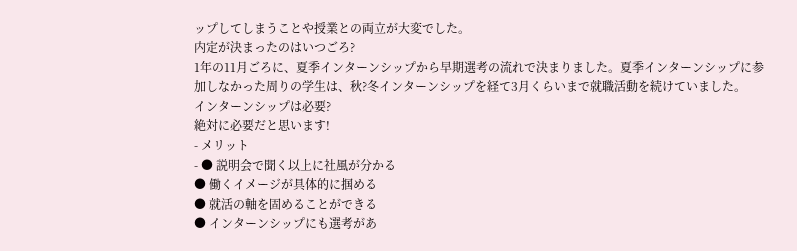ップしてしまうことや授業との両立が大変でした。
内定が決まったのはいつごろ?
1年の11月ごろに、夏季インターンシップから早期選考の流れで決まりました。夏季インターンシップに参加しなかった周りの学生は、秋?冬インターンシップを経て3月くらいまで就職活動を続けていました。
インターンシップは必要?
絶対に必要だと思います!
- メリット
- ● 説明会で聞く以上に社風が分かる
● 働くイメージが具体的に掴める
● 就活の軸を固めることができる
● インターンシップにも選考があ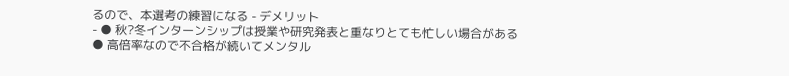るので、本選考の練習になる - デメリット
- ● 秋?冬インターンシップは授業や研究発表と重なりとても忙しい場合がある
● 高倍率なので不合格が続いてメンタル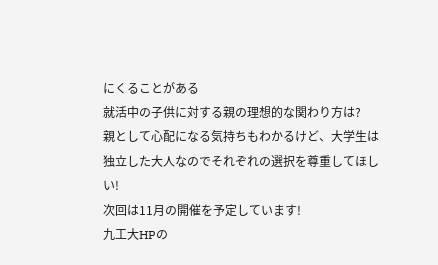にくることがある
就活中の子供に対する親の理想的な関わり方は?
親として心配になる気持ちもわかるけど、大学生は独立した大人なのでそれぞれの選択を尊重してほしい!
次回は11月の開催を予定しています!
九工大HPの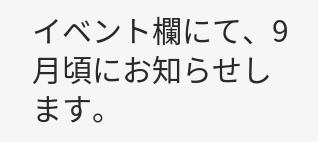イベント欄にて、9月頃にお知らせします。